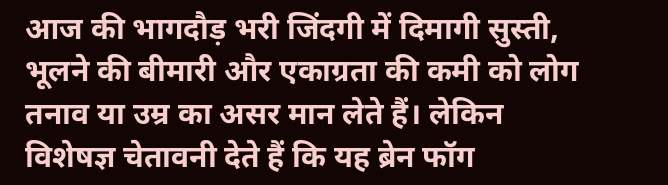आज की भागदौड़ भरी जिंदगी में दिमागी सुस्ती, भूलने की बीमारी और एकाग्रता की कमी को लोग तनाव या उम्र का असर मान लेते हैं। लेकिन विशेषज्ञ चेतावनी देते हैं कि यह ब्रेन फॉग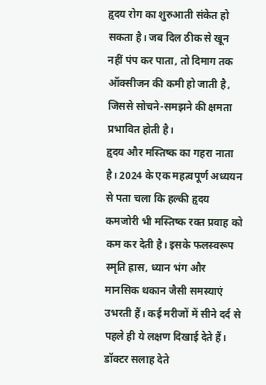हृदय रोग का शुरुआती संकेत हो सकता है। जब दिल ठीक से खून नहीं पंप कर पाता, तो दिमाग तक ऑक्सीजन की कमी हो जाती है, जिससे सोचने-समझने की क्षमता प्रभावित होती है।
हृदय और मस्तिष्क का गहरा नाता है। 2024 के एक महत्वपूर्ण अध्ययन से पता चला कि हल्की हृदय कमजोरी भी मस्तिष्क रक्त प्रवाह को कम कर देती है। इसके फलस्वरूप स्मृति ह्रास, ध्यान भंग और मानसिक थकान जैसी समस्याएं उभरती हैं। कई मरीजों में सीने दर्द से पहले ही ये लक्षण दिखाई देते हैं।
डॉक्टर सलाह देते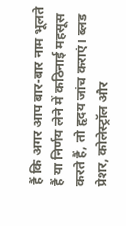हैं कि अगर आप बार-बार नाम भूलते हैं या निर्णय लेने में कठिनाई महसूस करते हैं, तो हृदय जांच कराएं। ब्लड प्रेशर, कोलेस्ट्रॉल और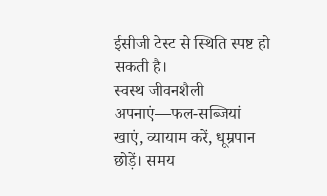ईसीजी टेस्ट से स्थिति स्पष्ट हो सकती है।
स्वस्थ जीवनशैली अपनाएं—फल-सब्जियां खाएं, व्यायाम करें, धूम्रपान छोड़ें। समय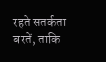रहते सतर्कता बरतें, ताकि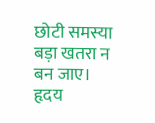छोटी समस्या बड़ा खतरा न बन जाए। हृदय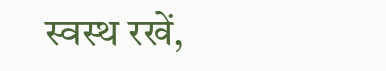स्वस्थ रखें,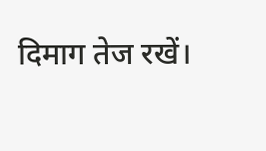दिमाग तेज रखें।